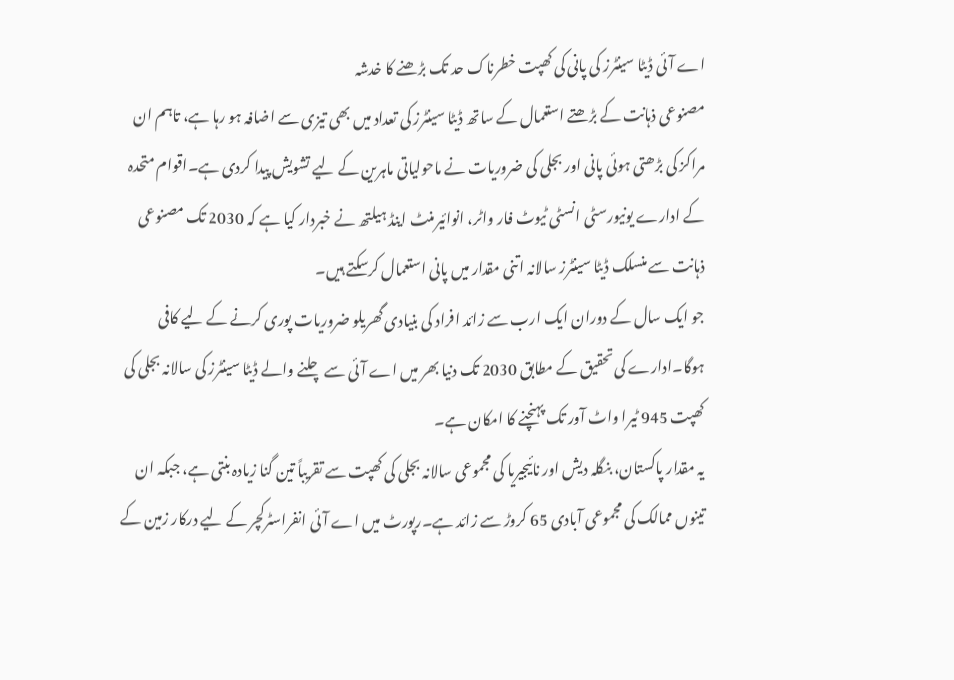اے آئی ڈیٹا سینٹرز کی پانی کی کھپت خطرناک حد تک بڑھنے کا خدشہ
مصنوعی ذہانت کے بڑھتے استعمال کے ساتھ ڈیٹا سینٹرز کی تعداد میں بھی تیزی سے اضافہ ہو رہا ہے، تاہم ان مراکز کی بڑھتی ہوئی پانی اور بجلی کی ضروریات نے ماحولیاتی ماہرین کے لیے تشویش پیدا کردی ہے۔اقوام متحدہ کے ادارے یونیورسٹی انسٹی ٹیوٹ فار واٹر، انوائیرمنٹ اینڈ ہیلتھ نے خبردار کیا ہے کہ 2030 تک مصنوعی ذہانت سے منسلک ڈیٹا سینٹرز سالانہ اتنی مقدار میں پانی استعمال کرسکتے ہیں۔
جو ایک سال کے دوران ایک ارب سے زائد افراد کی بنیادی گھریلو ضروریات پوری کرنے کے لیے کافی ہوگا۔ادارے کی تحقیق کے مطابق 2030 تک دنیا بھر میں اے آئی سے چلنے والے ڈیٹا سینٹرز کی سالانہ بجلی کی کھپت 945 ٹیرا واٹ آور تک پہنچنے کا امکان ہے۔
یہ مقدار پاکستان، بنگلہ دیش اور نائیجیریا کی مجموعی سالانہ بجلی کی کھپت سے تقریباً تین گنا زیادہ بنتی ہے، جبکہ ان تینوں ممالک کی مجموعی آبادی 65 کروڑ سے زائد ہے۔رپورٹ میں اے آئی انفراسٹرکچر کے لیے درکار زمین کے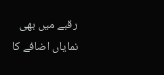رقبے میں بھی نمایاں اضافے کا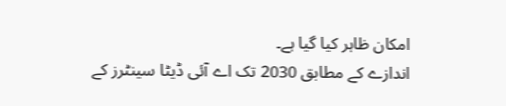امکان ظاہر کیا گیا ہے۔
اندازے کے مطابق 2030 تک اے آئی ڈیٹا سینٹرز کے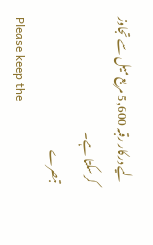لیے درکار رقبہ 5,600 مربع میل سے تجاوز کرسکتا ہے۔
تبصرے
Please keep the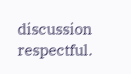discussion respectful.